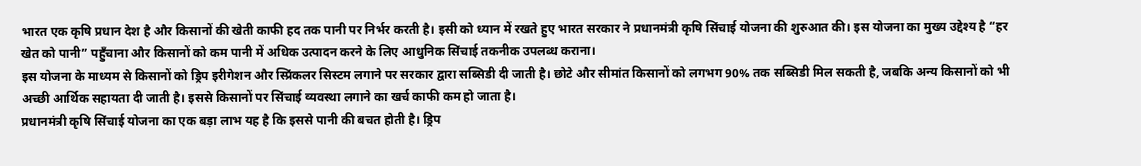भारत एक कृषि प्रधान देश है और किसानों की खेती काफी हद तक पानी पर निर्भर करती है। इसी को ध्यान में रखते हुए भारत सरकार ने प्रधानमंत्री कृषि सिंचाई योजना की शुरुआत की। इस योजना का मुख्य उद्देश्य है “हर खेत को पानी” पहुँचाना और किसानों को कम पानी में अधिक उत्पादन करने के लिए आधुनिक सिंचाई तकनीक उपलब्ध कराना।
इस योजना के माध्यम से किसानों को ड्रिप इरीगेशन और स्प्रिंकलर सिस्टम लगाने पर सरकार द्वारा सब्सिडी दी जाती है। छोटे और सीमांत किसानों को लगभग 90% तक सब्सिडी मिल सकती है, जबकि अन्य किसानों को भी अच्छी आर्थिक सहायता दी जाती है। इससे किसानों पर सिंचाई व्यवस्था लगाने का खर्च काफी कम हो जाता है।
प्रधानमंत्री कृषि सिंचाई योजना का एक बड़ा लाभ यह है कि इससे पानी की बचत होती है। ड्रिप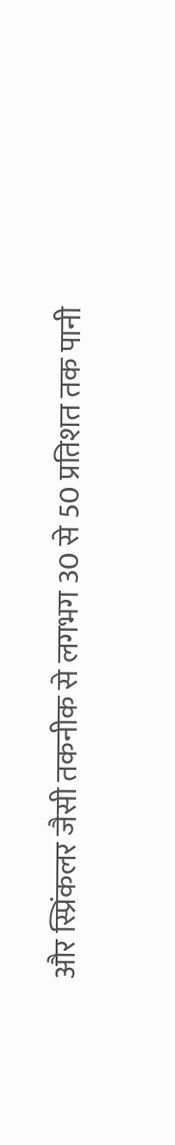और स्प्रिंकलर जैसी तकनीक से लगभग 30 से 50 प्रतिशत तक पानी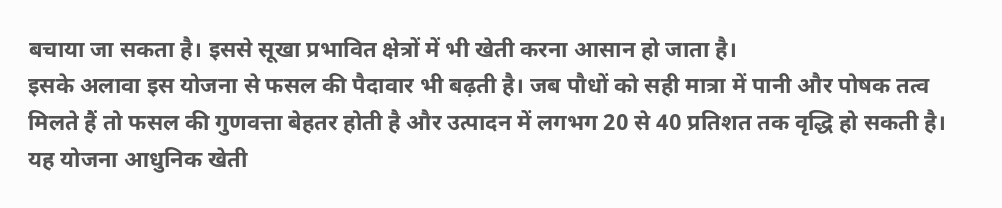बचाया जा सकता है। इससे सूखा प्रभावित क्षेत्रों में भी खेती करना आसान हो जाता है।
इसके अलावा इस योजना से फसल की पैदावार भी बढ़ती है। जब पौधों को सही मात्रा में पानी और पोषक तत्व मिलते हैं तो फसल की गुणवत्ता बेहतर होती है और उत्पादन में लगभग 20 से 40 प्रतिशत तक वृद्धि हो सकती है।
यह योजना आधुनिक खेती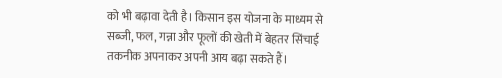को भी बढ़ावा देती है। किसान इस योजना के माध्यम से सब्जी, फल, गन्ना और फूलों की खेती में बेहतर सिंचाई तकनीक अपनाकर अपनी आय बढ़ा सकते हैं।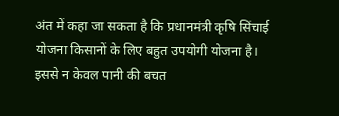अंत में कहा जा सकता है कि प्रधानमंत्री कृषि सिंचाई योजना किसानों के लिए बहुत उपयोगी योजना है। इससे न केवल पानी की बचत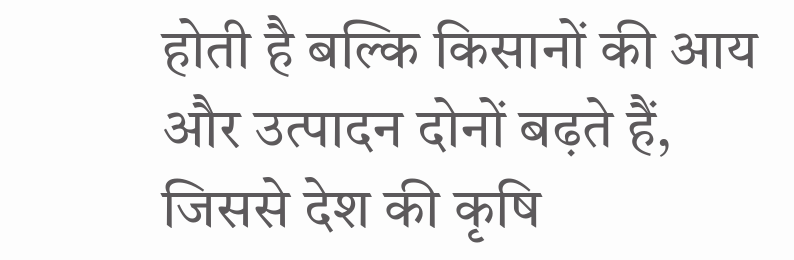होती है बल्कि किसानों की आय और उत्पादन दोनों बढ़ते हैं, जिससे देश की कृषि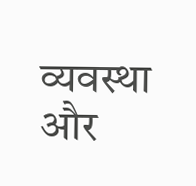व्यवस्था और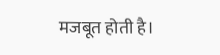मजबूत होती है।